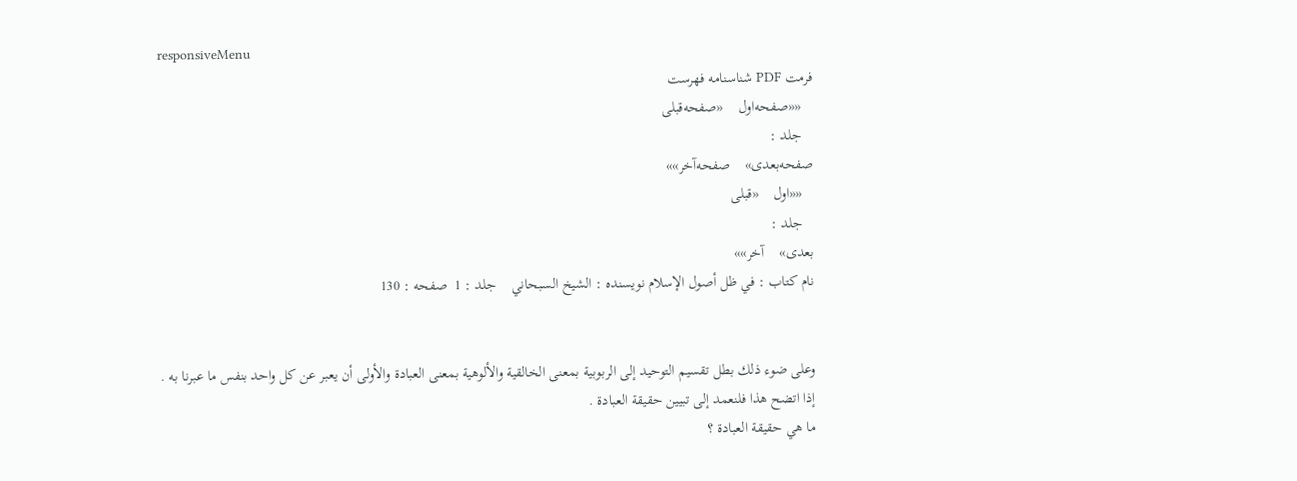responsiveMenu
فرمت PDF شناسنامه فهرست
   ««صفحه‌اول    «صفحه‌قبلی
   جلد :
صفحه‌بعدی»    صفحه‌آخر»»
   ««اول    «قبلی
   جلد :
بعدی»    آخر»»
نام کتاب : في ظل أصول الإسلام نویسنده : الشيخ السبحاني    جلد : 1  صفحه : 130


وعلى ضوء ذلك بطل تقسيم التوحيد إلى الربوبية بمعنى الخالقية والألوهية بمعنى العبادة والأولى أن يعبر عن كل واحد بنفس ما عبرنا به .
إذا اتضح هذا فلنعمد إلى تبيين حقيقة العبادة .
ما هي حقيقة العبادة ؟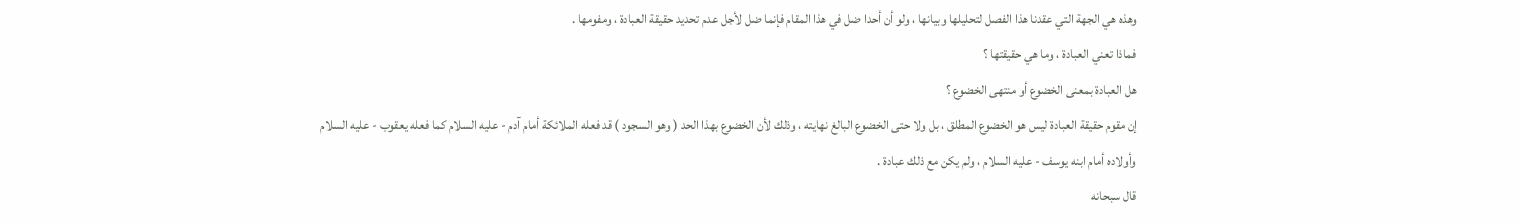وهذه هي الجهة التي عقدنا هذا الفصل لتحليلها وبيانها ، ولو أن أحدا ضل في هذا المقام فإنما ضل لأجل عدم تحديد حقيقة العبادة ، ومفومها .
فماذا تعني العبادة ، وما هي حقيقتها ؟
هل العبادة بمعنى الخضوع أو منتهى الخضوع ؟
إن مقوم حقيقة العبادة ليس هو الخضوع المطلق ، بل ولا حتى الخضوع البالغ نهايته ، وذلك لأن الخضوع بهذا الحد ( وهو السجود ) قد فعله الملائكة أمام آدم - عليه السلام كما فعله يعقوب - عليه السلام وأولاده أمام ابنه يوسف - عليه السلام ، ولم يكن مع ذلك عبادة .
قال سبحانه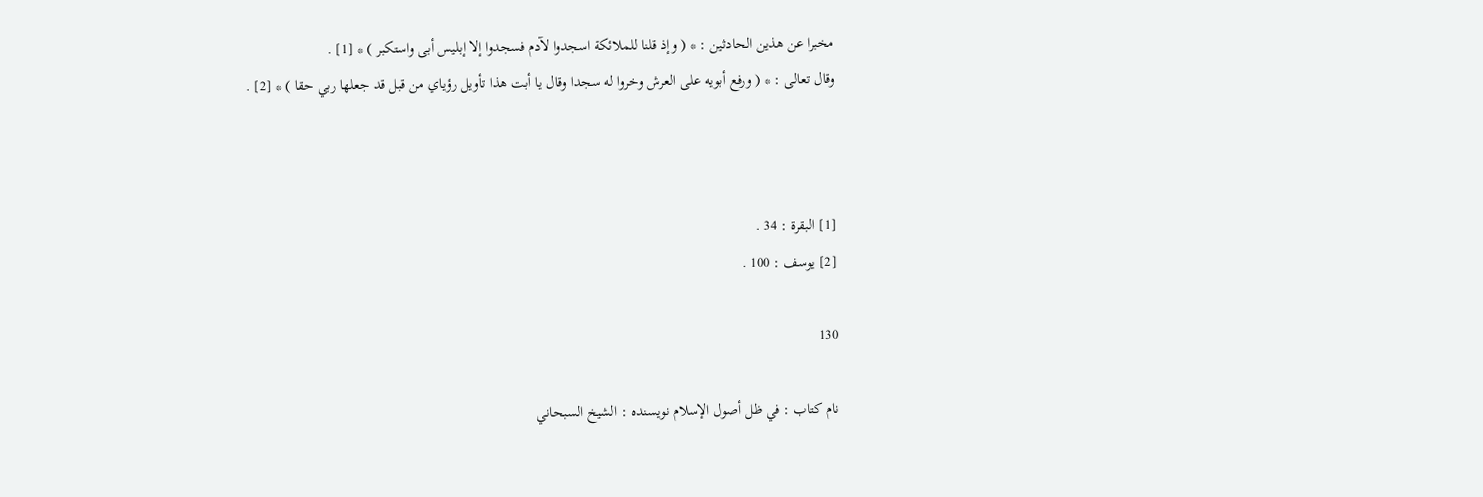مخبرا عن هذين الحادثين : * ( وإذ قلنا للملائكة اسجدوا لآدم فسجدوا إلا إبليس أبى واستكبر ) * [1] .
وقال تعالى : * ( ورفع أبويه على العرش وخروا له سجدا وقال يا أبت هذا تأويل رؤياي من قبل قد جعلها ربي حقا ) * [2] .



[1] البقرة : 34 .
[2] يوسف : 100 .

130

نام کتاب : في ظل أصول الإسلام نویسنده : الشيخ السبحاني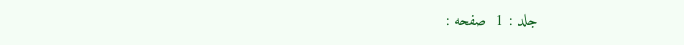جلد : 1  صفحه :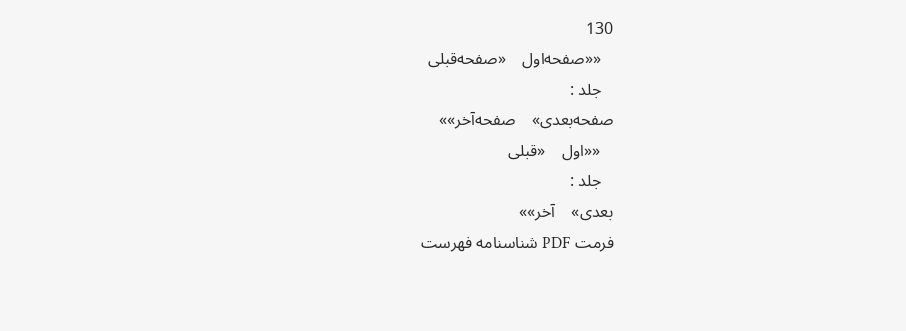130
   ««صفحه‌اول    «صفحه‌قبلی
   جلد :
صفحه‌بعدی»    صفحه‌آخر»»
   ««اول    «قبلی
   جلد :
بعدی»    آخر»»
فرمت PDF شناسنامه فهرست